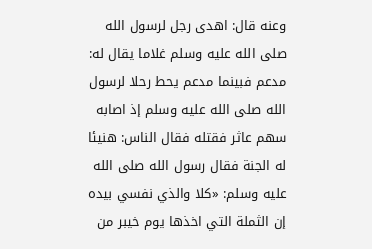وعنه قال: اهدى رجل لرسول الله صلى الله عليه وسلم غلاما يقال له: مدعم فبينما مدعم يحط رحلا لرسول الله صلى الله عليه وسلم إذ اصابه سهم عاثر فقتله فقال الناس: هنيئا له الجنة فقال رسول الله صلى الله عليه وسلم: «كلا والذي نفسي بيده إن الثملة التي اخذها يوم خيبر من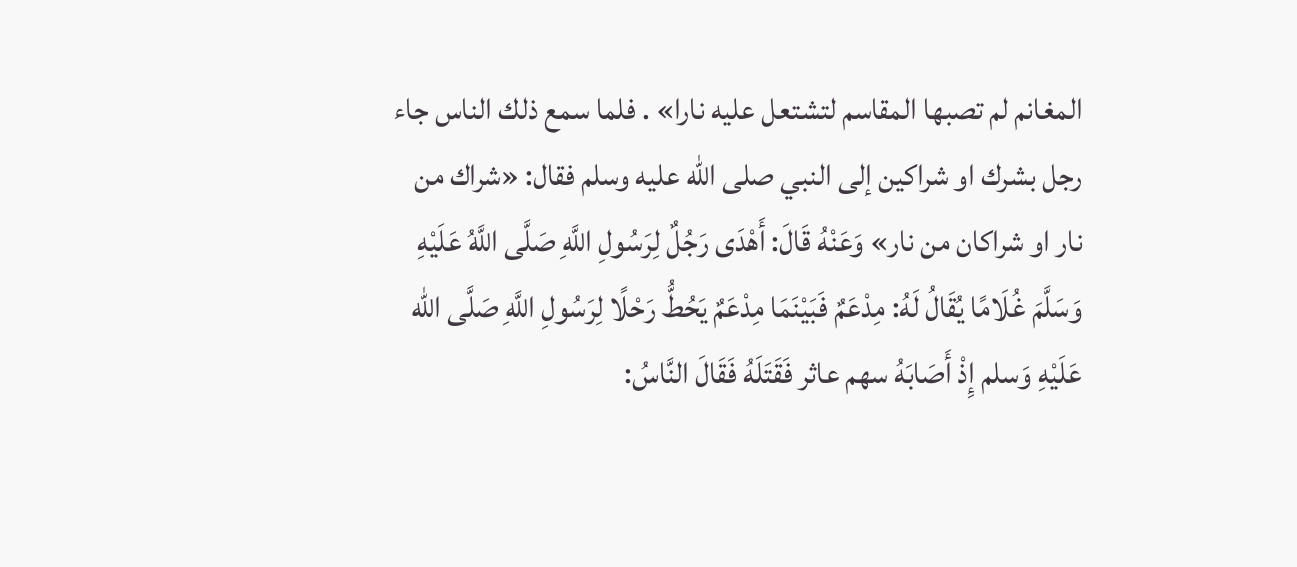المغانم لم تصبها المقاسم لتشتعل عليه نارا» . فلما سمع ذلك الناس جاء رجل بشرك او شراكين إلى النبي صلى الله عليه وسلم فقال: «شراك من نار او شراكان من نار» وَعَنْهُ قَالَ: أَهْدَى رَجُلٌ لِرَسُولِ اللَّهِ صَلَّى اللَّهُ عَلَيْهِ وَسَلَّمَ غُلَامًا يُقَالُ لَهُ: مِدْعَمٌ فَبَيْنَمَا مِدْعَمٌ يَحُطُّ رَحْلًا لِرَسُولِ اللَّهِ صَلَّى الله عَلَيْهِ وَسلم إِذْ أَصَابَهُ سهم عاثر فَقَتَلَهُ فَقَالَ النَّاسُ: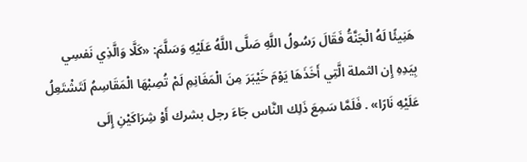هَنِيئًا لَهُ الْجَنَّةُ فَقَالَ رَسُولُ اللَّهِ صَلَّى اللَّهُ عَلَيْهِ وَسَلَّمَ: «كَلَّا وَالَّذِي نَفسِي بِيَدِهِ إِن الثملة الَّتِي أَخَذَهَا يَوْمَ خَيْبَرَ مِنَ الْمَغَانِمِ لَمْ تُصِبْهَا الْمَقَاسِمُ لَتَشْتَعِلُ عَلَيْهِ نَارًا» . فَلَمَّا سَمِعَ ذَلِك النَّاس جَاءَ رجل بشرك أَوْ شِرَاكَيْنِ إِلَى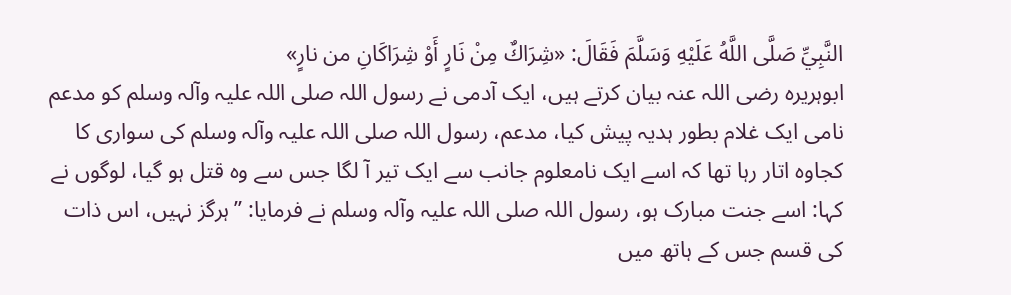النَّبِيِّ صَلَّى اللَّهُ عَلَيْهِ وَسَلَّمَ فَقَالَ: «شِرَاكٌ مِنْ نَارٍ أَوْ شِرَاكَانِ من نارٍ»
ابوہریرہ رضی اللہ عنہ بیان کرتے ہیں، ایک آدمی نے رسول اللہ صلی اللہ علیہ وآلہ وسلم کو مدعم نامی ایک غلام بطور ہدیہ پیش کیا، مدعم، رسول اللہ صلی اللہ علیہ وآلہ وسلم کی سواری کا کجاوہ اتار رہا تھا کہ اسے ایک نامعلوم جانب سے ایک تیر آ لگا جس سے وہ قتل ہو گیا، لوگوں نے کہا: اسے جنت مبارک ہو، رسول اللہ صلی اللہ علیہ وآلہ وسلم نے فرمایا: ”ہرگز نہیں، اس ذات کی قسم جس کے ہاتھ میں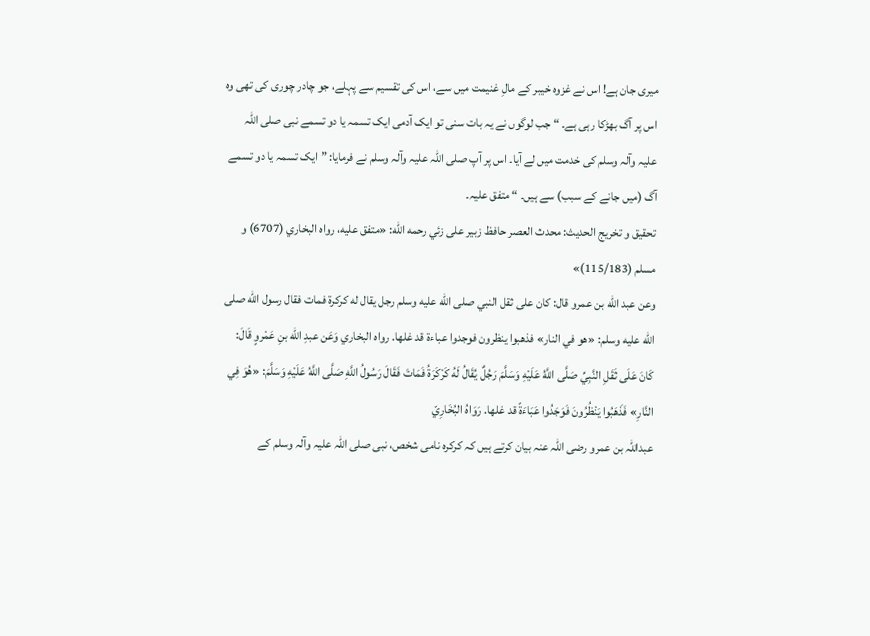میری جان ہے! اس نے غزوہ خیبر کے مالِ غنیمت میں سے، اس کی تقسیم سے پہلے، جو چادر چوری کی تھی وہ اس پر آگ بھڑکا رہی ہے۔ “ جب لوگوں نے یہ بات سنی تو ایک آدمی ایک تسمہ یا دو تسمے نبی صلی اللہ علیہ وآلہ وسلم کی خدمت میں لے آیا۔ اس پر آپ صلی اللہ علیہ وآلہ وسلم نے فرمایا: ”ایک تسمہ یا دو تسمے آگ (میں جانے کے سبب) سے ہیں۔ “ متفق علیہ۔
تحقيق و تخريج الحدیث: محدث العصر حافظ زبير على زئي رحمه الله: «متفق عليه، رواه البخاري (6707) و مسلم (115/183)»
وعن عبد الله بن عمرو قال: كان على ثقل النبي صلى الله عليه وسلم رجل يقال له كركرة فمات فقال رسول الله صلى الله عليه وسلم: «هو في النار» فذهبوا ينظرون فوجدوا عباءة قد غلها. رواه البخاري وَعَن عبدِ الله بنِ عَمْروٍ قَالَ: كَانَ عَلَى ثَقَلِ النَّبِيِّ صَلَّى اللَّهُ عَلَيْهِ وَسَلَّمَ رَجُلٌ يُقَالُ لَهُ كَرْكَرَةُ فَمَاتَ فَقَالَ رَسُولُ اللَّهِ صَلَّى اللَّهُ عَلَيْهِ وَسَلَّمَ: «هُوَ فِي النَّارِ» فَذَهَبُوا يَنْظُرُونَ فَوَجَدُوا عَبَاءَةً قد غلها. رَوَاهُ البُخَارِيّ
عبداللہ بن عمرو رضی اللہ عنہ بیان کرتے ہیں کہ کرکرہ نامی شخص، نبی صلی اللہ علیہ وآلہ وسلم کے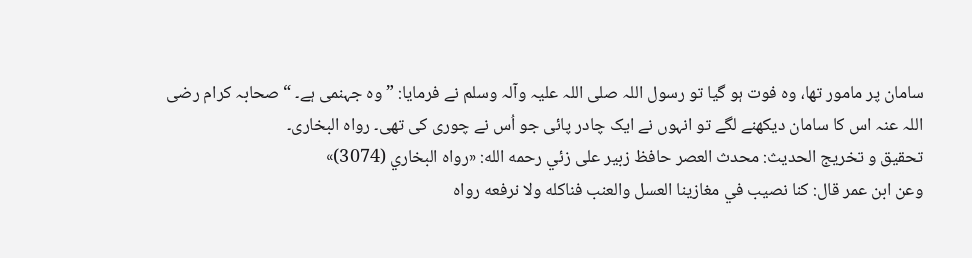سامان پر مامور تھا، وہ فوت ہو گیا تو رسول اللہ صلی اللہ علیہ وآلہ وسلم نے فرمایا: ”وہ جہنمی ہے۔ “ صحابہ کرام رضی اللہ عنہ اس کا سامان دیکھنے لگے تو انہوں نے ایک چادر پائی جو اُس نے چوری کی تھی۔ رواہ البخاری۔
تحقيق و تخريج الحدیث: محدث العصر حافظ زبير على زئي رحمه الله: «رواه البخاري (3074)»
وعن ابن عمر قال: كنا نصيب في مغازينا العسل والعنب فناكله ولا نرفعه رواه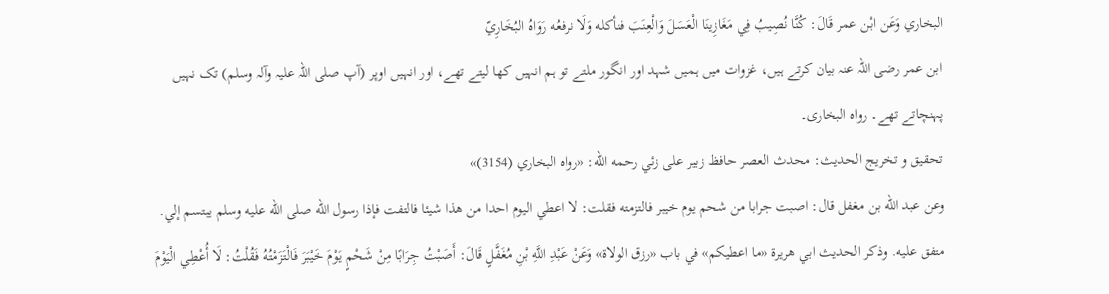البخاري وَعَن ابْن عمر قَالَ: كُنَّا نُصِيبُ فِي مَغَازِينَا الْعَسَلَ وَالْعِنَبَ فنأكله وَلَا نرفعُه رَوَاهُ البُخَارِيّ
ابن عمر رضی اللہ عنہ بیان کرتے ہیں، غزوات میں ہمیں شہد اور انگور ملتے تو ہم انہیں کھا لیتے تھے، اور انہیں اوپر (آپ صلی اللہ علیہ وآلہ وسلم) تک نہیں پہنچاتے تھے۔ رواہ البخاری۔
تحقيق و تخريج الحدیث: محدث العصر حافظ زبير على زئي رحمه الله: «رواه البخاري (3154)»
وعن عبد الله بن مغفل قال: اصبت جرابا من شحم يوم خيبر فالتزمته فقلت: لا اعطي اليوم احدا من هذا شيئا فالتفت فإذا رسول الله صلى الله عليه وسلم يبتسم إلي. متفق عليه. وذكر الحديث ابي هريرة «ما اعطيكم» في باب «رزق الولاة» وَعَنْ عَبْدِ اللَّهِ بْنِ مُغَفَّلٍ قَالَ: أَصَبْتُ جِرَابًا مِنْ شَحْمٍ يَوْمَ خَيْبَرَ فَالْتَزَمْتُهُ فَقُلْتُ: لَا أُعْطِي الْيَوْمَ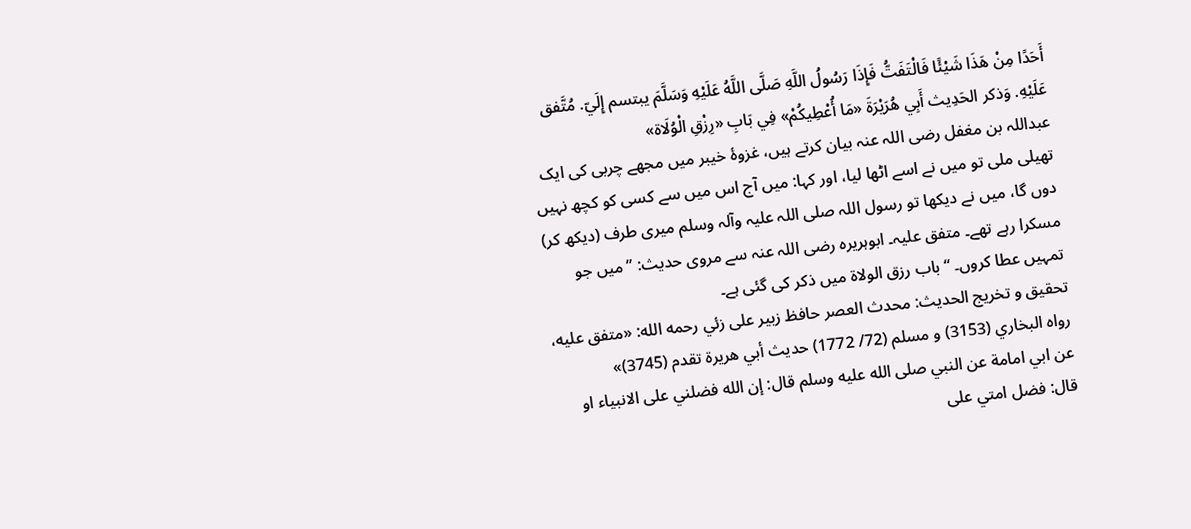أَحَدًا مِنْ هَذَا شَيْئًا فَالْتَفَتُّ فَإِذَا رَسُولُ اللَّهِ صَلَّى اللَّهُ عَلَيْهِ وَسَلَّمَ يبتسم إِلَيّ. مُتَّفق عَلَيْهِ. وَذكر الحَدِيث أَبِي هُرَيْرَةَ «مَا أُعْطِيكُمْ» فِي بَابِ «رِزْقِ الْوُلَاة»
عبداللہ بن مغفل رضی اللہ عنہ بیان کرتے ہیں، غزوۂ خیبر میں مجھے چربی کی ایک تھیلی ملی تو میں نے اسے اٹھا لیا، اور کہا: میں آج اس میں سے کسی کو کچھ نہیں دوں گا، میں نے دیکھا تو رسول اللہ صلی اللہ علیہ وآلہ وسلم میری طرف (دیکھ کر) مسکرا رہے تھے۔ متفق علیہ۔ ابوہریرہ رضی اللہ عنہ سے مروی حدیث: ”میں جو تمہیں عطا کروں۔ “ باب رزق الولاۃ میں ذکر کی گئی ہے۔
تحقيق و تخريج الحدیث: محدث العصر حافظ زبير على زئي رحمه الله: «متفق عليه، رواه البخاري (3153) و مسلم (72/ 1772) حديث أبي ھريرة تقدم (3745)»
عن ابي امامة عن النبي صلى الله عليه وسلم قال: إن الله فضلني على الانبياء او قال: فضل امتي على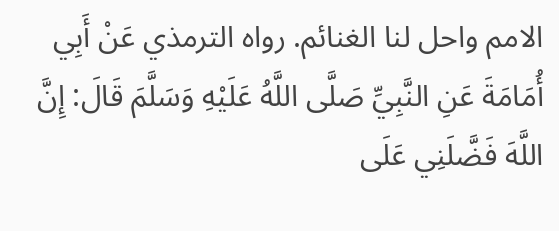الامم واحل لنا الغنائم. رواه الترمذي عَنْ أَبِي أُمَامَةَ عَنِ النَّبِيِّ صَلَّى اللَّهُ عَلَيْهِ وَسَلَّمَ قَالَ: إِنَّ اللَّهَ فَضَّلَنِي عَلَى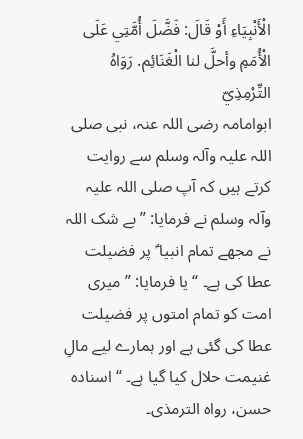الْأَنْبِيَاءِ أَوْ قَالَ: فَضَّلَ أُمَّتِي عَلَى الْأُمَمِ وأحلَّ لنا الْغَنَائِم. رَوَاهُ التِّرْمِذِيّ
ابوامامہ رضی اللہ عنہ، نبی صلی اللہ علیہ وآلہ وسلم سے روایت کرتے ہیں کہ آپ صلی اللہ علیہ وآلہ وسلم نے فرمایا: ”بے شک اللہ نے مجھے تمام انبیا ؑ پر فضیلت عطا کی ہے۔ “ یا فرمایا: ”میری امت کو تمام امتوں پر فضیلت عطا کی گئی ہے اور ہمارے لیے مالِ غنیمت حلال کیا گیا ہے۔ “ اسنادہ حسن، رواہ الترمذی۔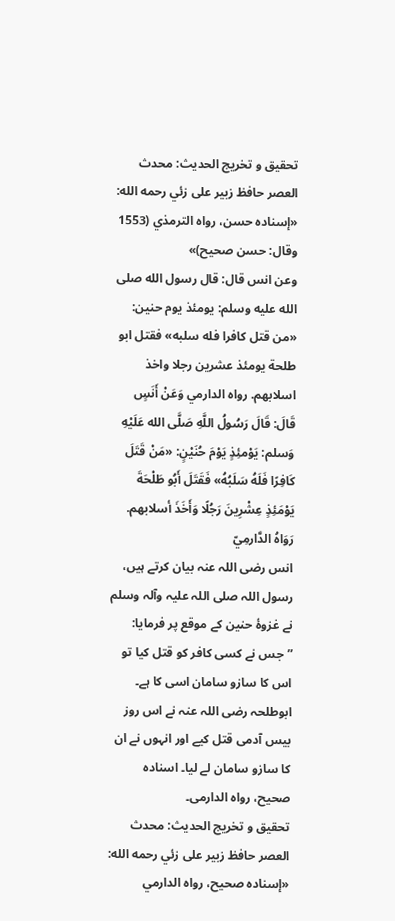تحقيق و تخريج الحدیث: محدث العصر حافظ زبير على زئي رحمه الله: «إسناده حسن، رواه الترمذي (1553 وقال: حسن صحيح)»
وعن انس قال: قال رسول الله صلى الله عليه وسلم: يومئذ يوم حنين: «من قتل كافرا فله سلبه» فقتل ابو طلحة يومئذ عشرين رجلا واخذ اسلابهم. رواه الدارمي وَعَنْ أَنَسٍ قَالَ: قَالَ رَسُولُ اللَّهِ صَلَّى الله عَلَيْهِ وَسلم: يَوْمئِذٍ يَوْمَ حُنَيْنٍ: «مَنْ قَتَلَ كَافِرًا فَلَهُ سَلَبُهُ» فَقَتَلَ أَبُو طَلْحَةَ يَوْمَئِذٍ عِشْرِينَ رَجُلًا وَأَخَذَ أسلابهم. رَوَاهُ الدَّارمِيّ
انس رضی اللہ عنہ بیان کرتے ہیں، رسول اللہ صلی اللہ علیہ وآلہ وسلم نے غزوۂ حنین کے موقع پر فرمایا: ”جس نے کسی کافر کو قتل کیا تو اس کا سازو سامان اسی کا ہے۔ ابوطلحہ رضی اللہ عنہ نے اس روز بیس آدمی قتل کیے اور انہوں نے ان کا سازو سامان لے لیا۔ اسنادہ صحیح، رواہ الدارمی۔
تحقيق و تخريج الحدیث: محدث العصر حافظ زبير على زئي رحمه الله: «إسناده صحيح، رواه الدارمي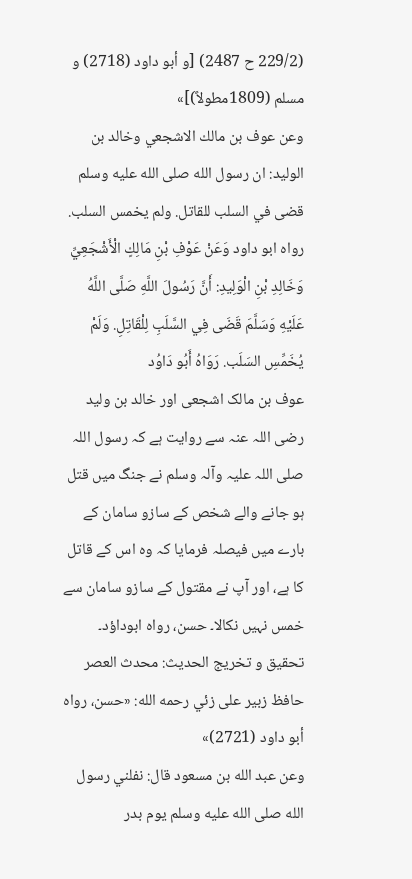(229/2 ح 2487) [و أبو داود (2718) و مسلم (1809مطولاً)]»
وعن عوف بن مالك الاشجعي وخالد بن الوليد: ان رسول الله صلى الله عليه وسلم قضى في السلب للقاتل. ولم يخمس السلب. رواه ابو داود وَعَنْ عَوْفِ بْنِ مَالِكٍ الْأَشْجَعِيِّ وَخَالِدِ بْنِ الْوَلِيدِ: أَنَّ رَسُولَ اللَّهِ صَلَّى اللَّهُ عَلَيْهِ وَسَلَّمَ قَضَى فِي السَّلَبِ لِلْقَاتِلِ. وَلَمْ يُخَمِّسِ السَلَب. رَوَاهُ أَبُو دَاوُد
عوف بن مالک اشجعی اور خالد بن ولید رضی اللہ عنہ سے روایت ہے کہ رسول اللہ صلی اللہ علیہ وآلہ وسلم نے جنگ میں قتل ہو جانے والے شخص کے سازو سامان کے بارے میں فیصلہ فرمایا کہ وہ اس کے قاتل کا ہے، اور آپ نے مقتول کے سازو سامان سے خمس نہیں نکالا۔ حسن، رواہ ابوداؤد۔
تحقيق و تخريج الحدیث: محدث العصر حافظ زبير على زئي رحمه الله: «حسن، رواه أبو داود (2721)»
وعن عبد الله بن مسعود قال: نفلني رسول الله صلى الله عليه وسلم يوم بدر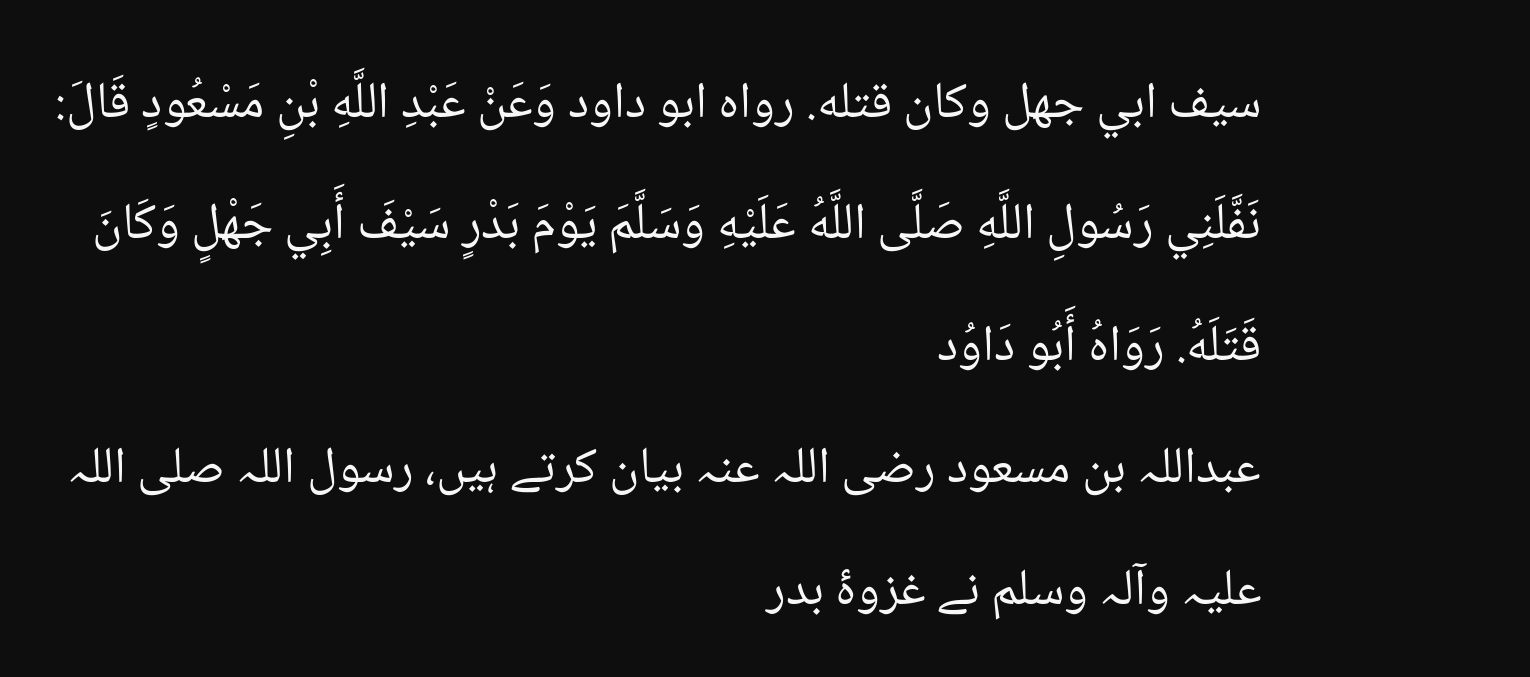سيف ابي جهل وكان قتله. رواه ابو داود وَعَنْ عَبْدِ اللَّهِ بْنِ مَسْعُودٍ قَالَ: نَفَّلَنِي رَسُولِ اللَّهِ صَلَّى اللَّهُ عَلَيْهِ وَسَلَّمَ يَوْمَ بَدْرٍ سَيْفَ أَبِي جَهْلٍ وَكَانَ قَتَلَهُ. رَوَاهُ أَبُو دَاوُد
عبداللہ بن مسعود رضی اللہ عنہ بیان کرتے ہیں، رسول اللہ صلی اللہ علیہ وآلہ وسلم نے غزوۂ بدر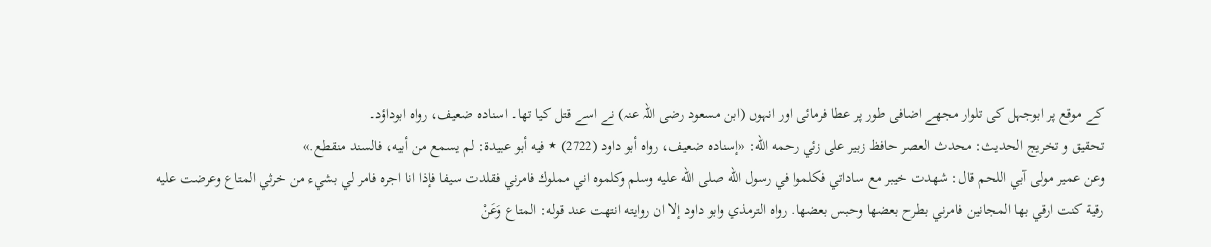کے موقع پر ابوجہل کی تلوار مجھے اضافی طور پر عطا فرمائی اور انہوں (ابن مسعود رضی اللہ عنہ) نے اسے قتل کیا تھا۔ اسنادہ ضعیف، رواہ ابوداؤد۔
تحقيق و تخريج الحدیث: محدث العصر حافظ زبير على زئي رحمه الله: «إسناده ضعيف، رواه أبو داود (2722) ٭ فيه أبو عبيدة: لم يسمع من أبيه، فالسند منقطع.»
وعن عمير مولى آبي اللحم قال: شهدت خيبر مع ساداتي فكلموا في رسول الله صلى الله عليه وسلم وكلموه اني مملوك فامرني فقلدت سيفا فإذا انا اجره فامر لي بشيء من خرثي المتاع وعرضت عليه رقية كنت ارقي بها المجانين فامرني بطرح بعضها وحبس بعضها. رواه الترمذي وابو داود إلا ان روايته انتهت عند قوله: المتاع وَعَنْ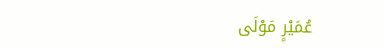عُمَيْرٍ مَوْلَى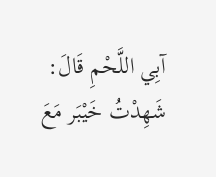آبِي اللَّحْمِ قَالَ: شَهِدْتُ خَيْبَر مَعَ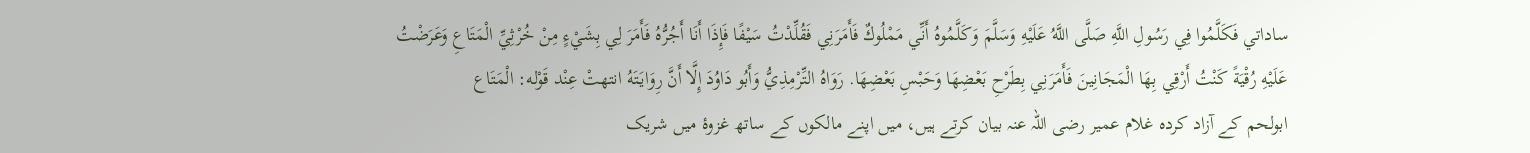ساداتي فَكَلَّمُوا فِي رَسُولِ اللَّهِ صَلَّى اللَّهُ عَلَيْهِ وَسَلَّمَ وَكَلَّمُوهُ أَنِّي مَمْلُوكٌ فَأَمَرَنِي فَقُلِّدْتُ سَيْفًا فَإِذَا أَنَا أَجُرُّهُ فَأَمَرَ لِي بِشَيْءٍ مِنْ خُرْثِيِّ الْمَتَاعِ وَعَرَضْتُ عَلَيْهِ رُقْيَةً كَنْتُ أَرْقِي بِهَا الْمَجَانِينَ فَأَمَرَنِي بِطَرْحِ بَعْضِهَا وَحَبْسِ بَعْضِهَا. رَوَاهُ التِّرْمِذِيُّ وَأَبُو دَاوُدَ إِلَّا أَنَّ رِوَايَتَهُ انتهتْ عِنْد قَوْله: الْمَتَاع
ابولحم کے آزاد کردہ غلام عمیر رضی اللہ عنہ بیان کرتے ہیں، میں اپنے مالکوں کے ساتھ غزوۂ میں شریک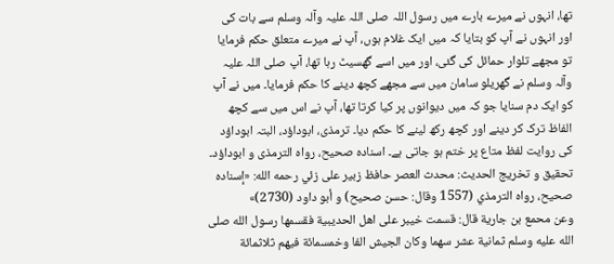تھا، انہوں نے میرے بارے میں رسول اللہ صلی اللہ علیہ وآلہ وسلم سے بات کی اور انہوں نے آپ کو بتایا کہ میں ایک غلام ہوں، آپ نے میرے متعلق حکم فرمایا تو مجھے تلوار حمائل کی گئی، اور میں اسے گھسیٹ رہا تھا، آپ صلی اللہ علیہ وآلہ وسلم نے گھریلو سامان میں سے مجھے کچھ دینے کا حکم فرمایا۔ میں نے آپ کو ایک دم سنایا جو کہ میں دیوانوں پر کیا کرتا تھا، آپ نے اس میں سے کچھ الفاظ ترک کر دینے اور کچھ رکھ لینے کا حکم دیا۔ ترمذی، ابوداؤد، البتہ ابوداؤد کی روایت لفظ متاع پر ختم ہو جاتی ہے۔ اسنادہ صحیح، رواہ الترمذی و ابوداؤد۔
تحقيق و تخريج الحدیث: محدث العصر حافظ زبير على زئي رحمه الله: «إسناده صحيح، رواه الترمذي (1557 وقال: حسن صحيح) و أبو داود (2730)»
وعن محمع بن جارية قال: قسمت خيبر على اهل الحديبية فقسمها رسول الله صلى الله عليه وسلم ثمانية عشر سهما وكان الجيش الفا وخمسمائة فيهم ثلاثمائة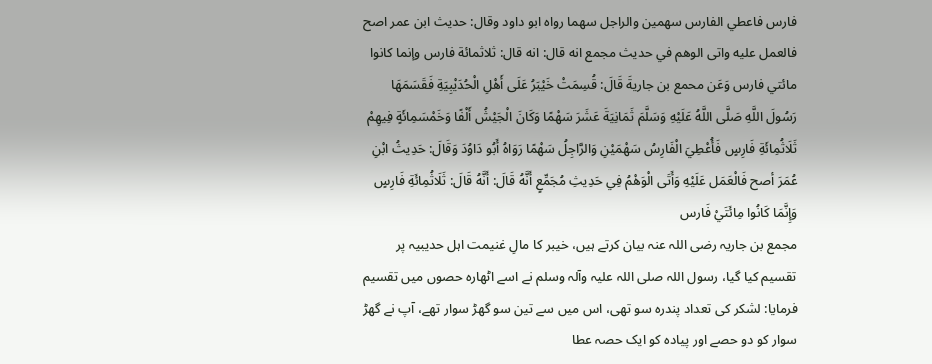فارس فاعطي الفارس سهمين والراجل سهما رواه ابو داود وقال: حديث ابن عمر اصح فالعمل عليه واتى الوهم في حديث مجمع انه قال: انه قال: ثلاثمائة فارس وإنما كانوا مائتي فارس وَعَن محمع بن جاريةَ قَالَ: قُسِمَتْ خَيْبَرُ عَلَى أَهْلِ الْحُدَيْبِيَةِ فَقَسَمَهَا رَسُولَ اللَّهِ صَلَّى اللَّهُ عَلَيْهِ وَسَلَّمَ ثَمَانِيَةَ عَشَرَ سَهْمًا وَكَانَ الْجَيْشُ أَلْفًا وَخَمْسَمِائَةٍ فِيهِمْ ثَلَاثُمِائَةِ فَارِسٍ فَأُعْطِيَ الْفَارِسُ سَهْمَيْنِ وَالرَّاجِلُ سَهْمًا رَوَاهُ أَبُو دَاوُدَ وَقَالَ: حَدِيثُ ابْنِ عُمَرَ أصح فَالْعَمَل عَلَيْهِ وَأَتَى الْوَهْمُ فِي حَدِيثِ مُجَمِّعٍ أَنَّهُ قَالَ: أَنَّهُ قَالَ: ثَلَاثُمِائَةِ فَارِسٍ وَإِنَّمَا كَانُوا مِائَتَيْ فَارس
مجمع بن جاریہ رضی اللہ عنہ بیان کرتے ہیں، خیبر کا مالِ غنیمت اہل حدیبیہ پر تقسیم کیا گیا، رسول اللہ صلی اللہ علیہ وآلہ وسلم نے اسے اٹھارہ حصوں میں تقسیم فرمایا: لشکر کی تعداد پندرہ سو تھی، اس میں سے تین سو گھڑ سوار تھے، آپ نے گھڑ سوار کو دو حصے اور پیادہ کو ایک حصہ عطا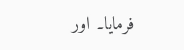فرمایا۔ اور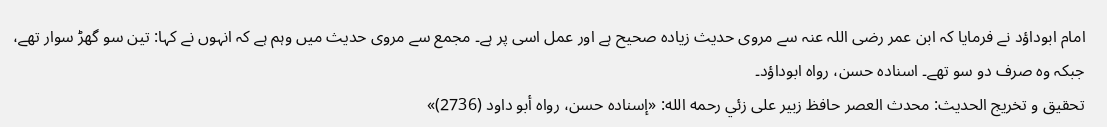امام ابوداؤد نے فرمایا کہ ابن عمر رضی اللہ عنہ سے مروی حدیث زیادہ صحیح ہے اور عمل اسی پر ہے۔ مجمع سے مروی حدیث میں وہم ہے کہ انہوں نے کہا: تین سو گھڑ سوار تھے، جبکہ وہ صرف دو سو تھے۔ اسنادہ حسن، رواہ ابوداؤد۔
تحقيق و تخريج الحدیث: محدث العصر حافظ زبير على زئي رحمه الله: «إسناده حسن، رواه أبو داود (2736)»